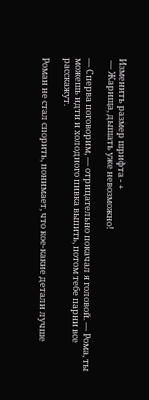Изменить размер шрифта - +
 — Жарища, дышать уже невозможно!

— Сперва поговорим, — отрицательно покачал я головой. — Рома, ты можешь идти и холодного пивка выпить, потом тебе парни все расскажут.

Роман не стал спорить, понимает, что кое-какие детали лучше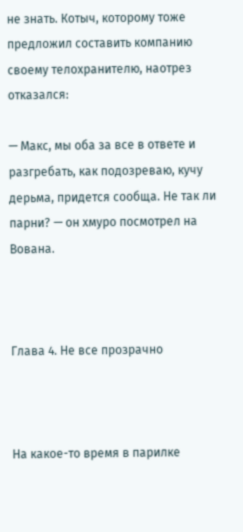не знать. Котыч, которому тоже предложил составить компанию своему телохранителю, наотрез отказался:

— Макс, мы оба за все в ответе и разгребать, как подозреваю, кучу дерьма, придется сообща. Не так ли парни? — он хмуро посмотрел на Вована.



Глава 4. Не все прозрачно



На какое-то время в парилке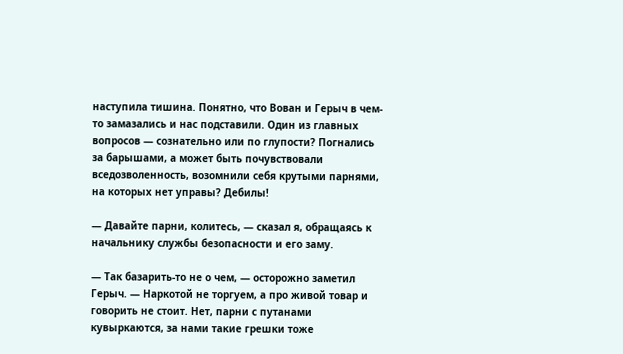наступила тишина. Понятно, что Вован и Герыч в чем-то замазались и нас подставили. Один из главных вопросов — сознательно или по глупости? Погнались за барышами, а может быть почувствовали вседозволенность, возомнили себя крутыми парнями, на которых нет управы? Дебилы!

— Давайте парни, колитесь, — сказал я, обращаясь к начальнику службы безопасности и его заму.

— Так базарить-то не о чем, — осторожно заметил Герыч. — Наркотой не торгуем, а про живой товар и говорить не стоит. Нет, парни с путанами кувыркаются, за нами такие грешки тоже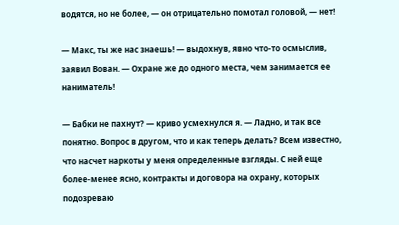водятся, но не более, — он отрицательно помотал головой, — нет!

— Макс, ты же нас знаешь! — выдохнув, явно что-то осмыслив, заявил Вован. — Охране же до одного места, чем занимается ее наниматель!

— Бабки не пахнут? — криво усмехнулся я. — Ладно, и так все понятно. Вопрос в другом, что и как теперь делать? Всем известно, что насчет наркоты у меня определенные взгляды. С ней еще более-менее ясно, контракты и договора на охрану, которых подозреваю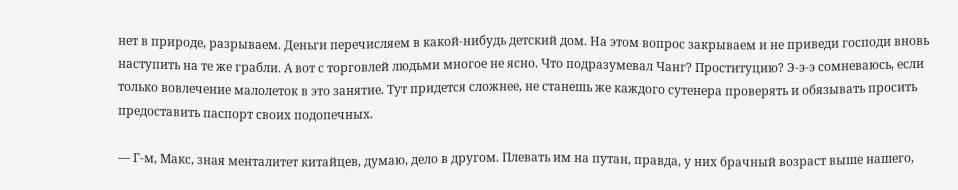нет в природе, разрываем. Деньги перечисляем в какой-нибудь детский дом. На этом вопрос закрываем и не приведи господи вновь наступить на те же грабли. А вот с торговлей людьми многое не ясно. Что подразумевал Чанг? Проституцию? Э-э-э сомневаюсь, если только вовлечение малолеток в это занятие. Тут придется сложнее, не станешь же каждого сутенера проверять и обязывать просить предоставить паспорт своих подопечных.

— Г-м, Макс, зная менталитет китайцев, думаю, дело в другом. Плевать им на путан, правда, у них брачный возраст выше нашего,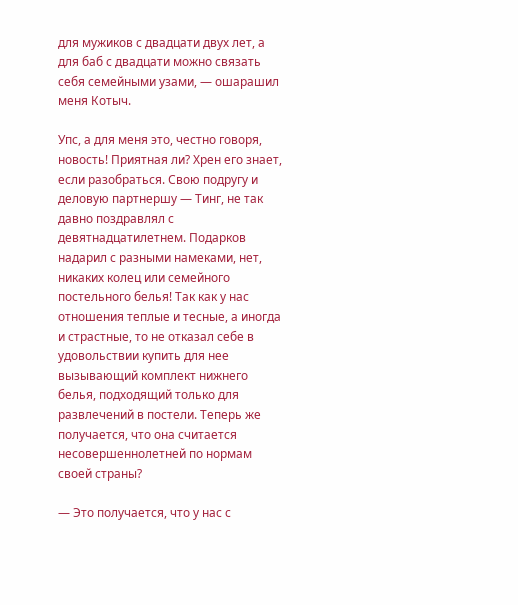для мужиков с двадцати двух лет, а для баб с двадцати можно связать себя семейными узами, — ошарашил меня Котыч.

Упс, а для меня это, честно говоря, новость! Приятная ли? Хрен его знает, если разобраться. Свою подругу и деловую партнершу — Тинг, не так давно поздравлял с девятнадцатилетнем. Подарков надарил с разными намеками, нет, никаких колец или семейного постельного белья! Так как у нас отношения теплые и тесные, а иногда и страстные, то не отказал себе в удовольствии купить для нее вызывающий комплект нижнего белья, подходящий только для развлечений в постели. Теперь же получается, что она считается несовершеннолетней по нормам своей страны?

— Это получается, что у нас с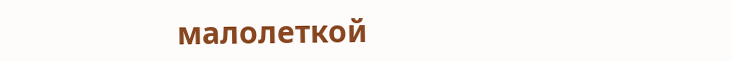малолеткой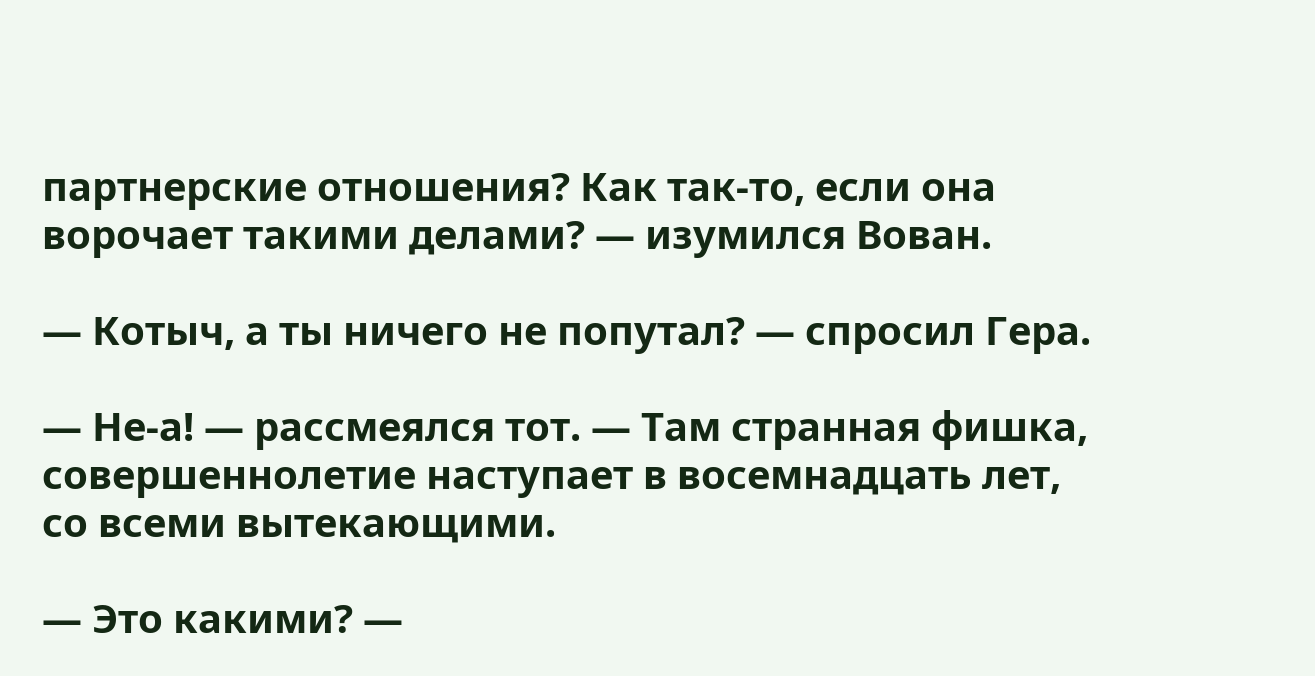партнерские отношения? Как так-то, если она ворочает такими делами? — изумился Вован.

— Котыч, а ты ничего не попутал? — спросил Гера.

— Не-а! — рассмеялся тот. — Там странная фишка, совершеннолетие наступает в восемнадцать лет, со всеми вытекающими.

— Это какими? —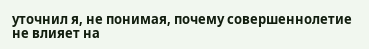уточнил я, не понимая, почему совершеннолетие не влияет на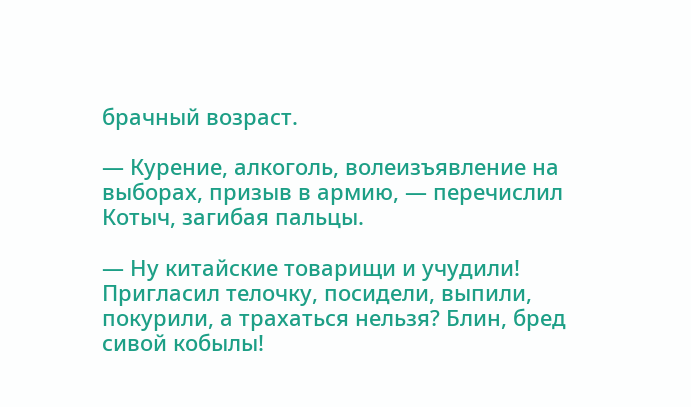брачный возраст.

— Курение, алкоголь, волеизъявление на выборах, призыв в армию, — перечислил Котыч, загибая пальцы.

— Ну китайские товарищи и учудили! Пригласил телочку, посидели, выпили, покурили, а трахаться нельзя? Блин, бред сивой кобылы!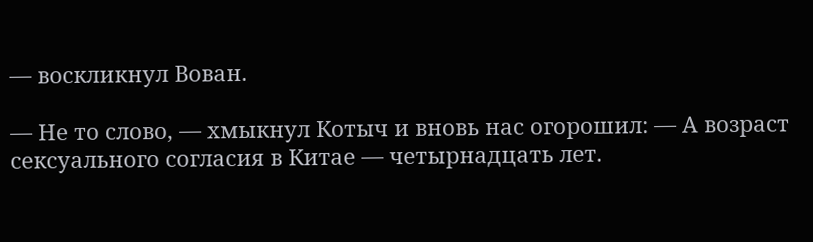— воскликнул Вован.

— Не то слово, — хмыкнул Котыч и вновь нас огорошил: — А возраст сексуального согласия в Китае — четырнадцать лет.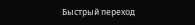Быстрый переход